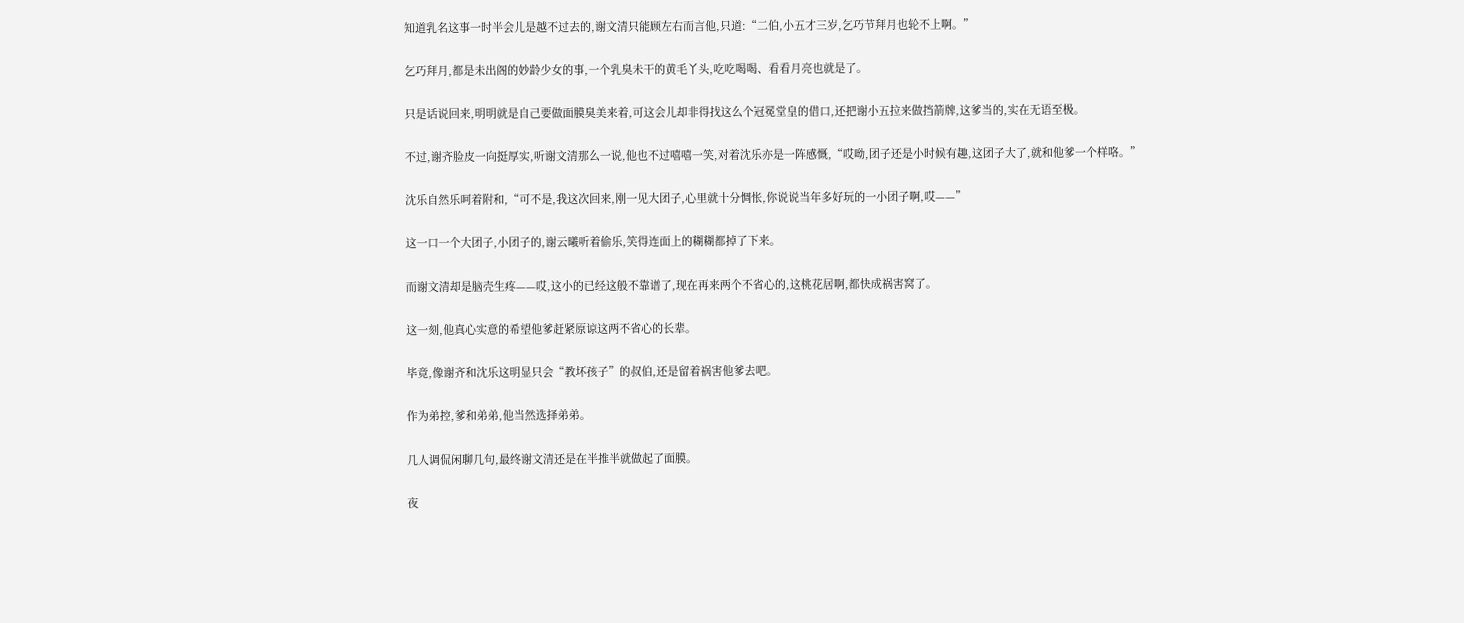知道乳名这事一时半会儿是越不过去的,谢文清只能顾左右而言他,只道:“二伯,小五才三岁,乞巧节拜月也轮不上啊。”

乞巧拜月,都是未出阁的妙龄少女的事,一个乳臭未干的黄毛丫头,吃吃喝喝、看看月亮也就是了。

只是话说回来,明明就是自己要做面膜臭美来着,可这会儿却非得找这么个冠冕堂皇的借口,还把谢小五拉来做挡箭牌,这爹当的,实在无语至极。

不过,谢齐脸皮一向挺厚实,听谢文清那么一说,他也不过嘻嘻一笑,对着沈乐亦是一阵感慨,“哎呦,团子还是小时候有趣,这团子大了,就和他爹一个样咯。”

沈乐自然乐呵着附和,“可不是,我这次回来,刚一见大团子,心里就十分惆怅,你说说当年多好玩的一小团子啊,哎——”

这一口一个大团子,小团子的,谢云曦听着偷乐,笑得连面上的糊糊都掉了下来。

而谢文清却是脑壳生疼——哎,这小的已经这般不靠谱了,现在再来两个不省心的,这桃花居啊,都快成祸害窝了。

这一刻,他真心实意的希望他爹赶紧原谅这两不省心的长辈。

毕竟,像谢齐和沈乐这明显只会“教坏孩子”的叔伯,还是留着祸害他爹去吧。

作为弟控,爹和弟弟,他当然选择弟弟。

几人调侃闲聊几句,最终谢文清还是在半推半就做起了面膜。

夜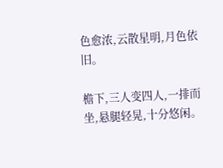色愈浓,云散星明,月色依旧。

檐下,三人变四人,一排而坐,悬腿轻晃,十分悠闲。